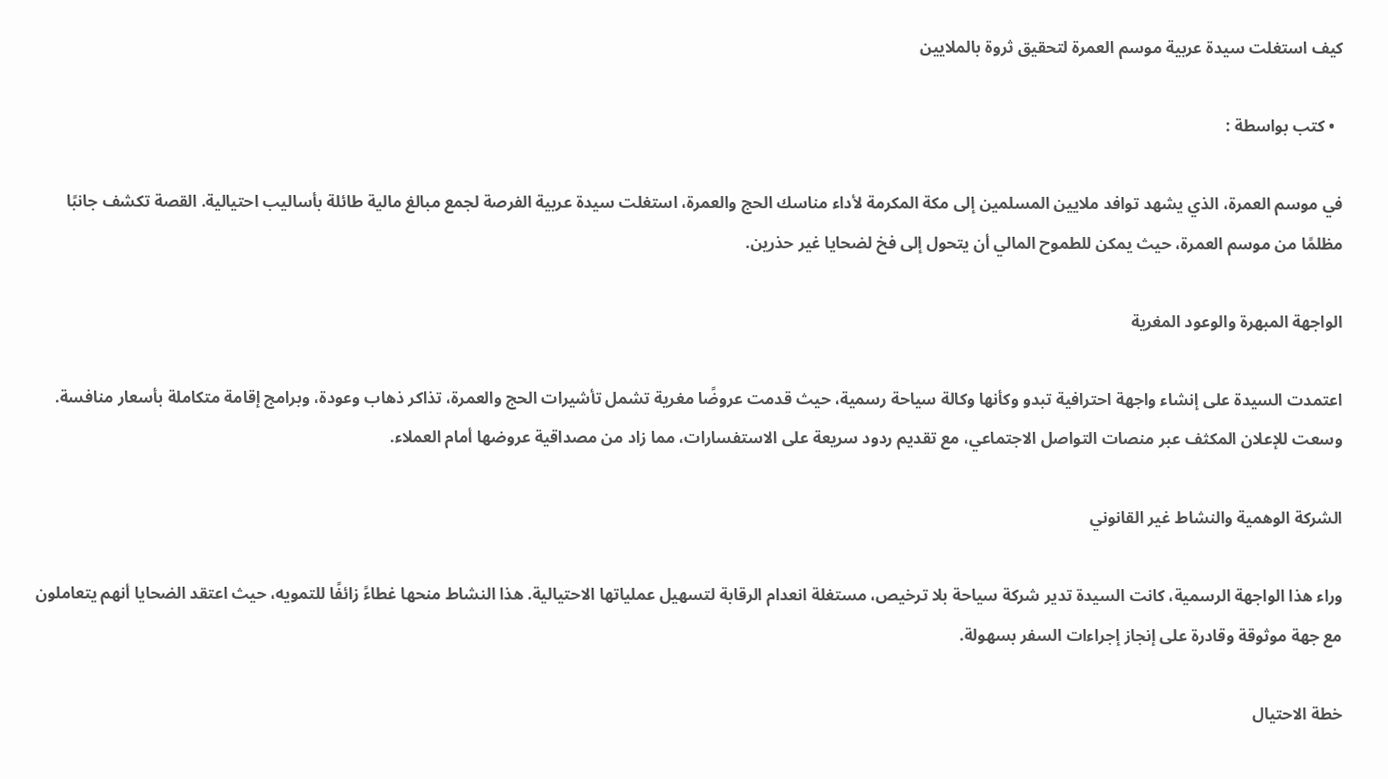كيف استغلت سيدة عربية موسم العمرة لتحقيق ثروة بالملايين

  • كتب بواسطة :

في موسم العمرة، الذي يشهد توافد ملايين المسلمين إلى مكة المكرمة لأداء مناسك الحج والعمرة، استغلت سيدة عربية الفرصة لجمع مبالغ مالية طائلة بأساليب احتيالية. القصة تكشف جانبًا مظلمًا من موسم العمرة، حيث يمكن للطموح المالي أن يتحول إلى فخ لضحايا غير حذرين.

الواجهة المبهرة والوعود المغرية

اعتمدت السيدة على إنشاء واجهة احترافية تبدو وكأنها وكالة سياحة رسمية، حيث قدمت عروضًا مغرية تشمل تأشيرات الحج والعمرة، تذاكر ذهاب وعودة، وبرامج إقامة متكاملة بأسعار منافسة. وسعت للإعلان المكثف عبر منصات التواصل الاجتماعي، مع تقديم ردود سريعة على الاستفسارات، مما زاد من مصداقية عروضها أمام العملاء.

الشركة الوهمية والنشاط غير القانوني

وراء هذا الواجهة الرسمية، كانت السيدة تدير شركة سياحة بلا ترخيص، مستغلة انعدام الرقابة لتسهيل عملياتها الاحتيالية. هذا النشاط منحها غطاءً زائفًا للتمويه، حيث اعتقد الضحايا أنهم يتعاملون مع جهة موثوقة وقادرة على إنجاز إجراءات السفر بسهولة.

خطة الاحتيال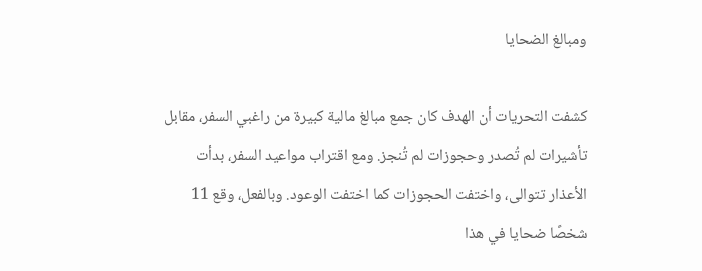ومبالغ الضحايا

كشفت التحريات أن الهدف كان جمع مبالغ مالية كبيرة من راغبي السفر، مقابل تأشيرات لم تُصدر وحجوزات لم تُنجز. ومع اقتراب مواعيد السفر، بدأت الأعذار تتوالى، واختفت الحجوزات كما اختفت الوعود. وبالفعل، وقع 11 شخصًا ضحايا في هذا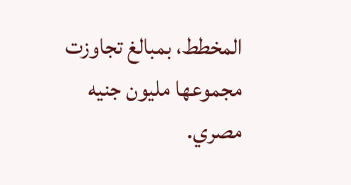المخطط، بمبالغ تجاوزت مجموعها مليون جنيه مصري.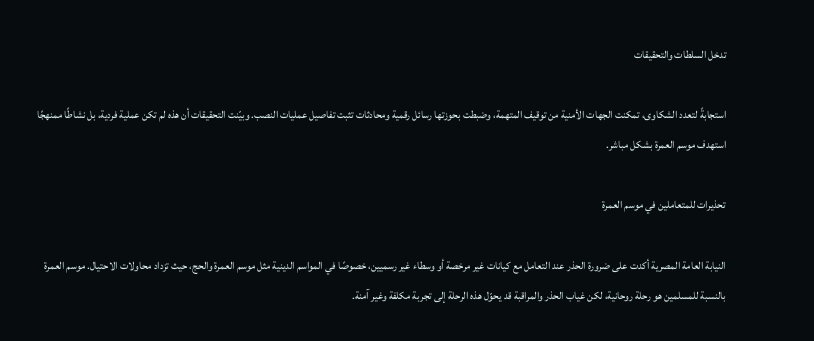تدخل السلطات والتحقيقات

استجابةً لتعدد الشكاوى، تمكنت الجهات الأمنية من توقيف المتهمة، وضبطت بحوزتها رسائل رقمية ومحادثات تثبت تفاصيل عمليات النصب. وبيّنت التحقيقات أن هذه لم تكن عملية فردية، بل نشاطًا ممنهجًا استهدف موسم العمرة بشكل مباشر.

تحذيرات للمتعاملين في موسم العمرة

النيابة العامة المصرية أكدت على ضرورة الحذر عند التعامل مع كيانات غير مرخصة أو وسطاء غير رسميين، خصوصًا في المواسم الدينية مثل موسم العمرة والحج، حيث تزداد محاولات الاحتيال. موسم العمرة بالنسبة للمسلمين هو رحلة روحانية، لكن غياب الحذر والمراقبة قد يحوّل هذه الرحلة إلى تجربة مكلفة وغير آمنة.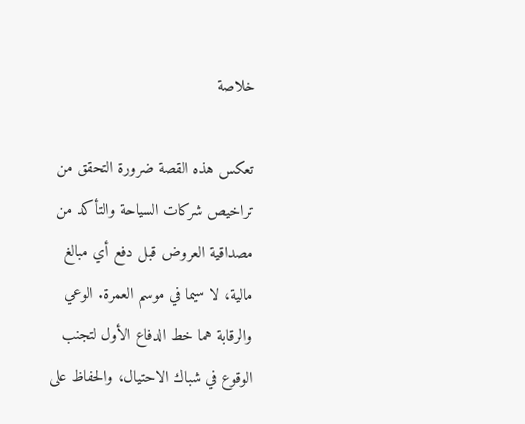خلاصة

تعكس هذه القصة ضرورة التحقق من تراخيص شركات السياحة والتأكد من مصداقية العروض قبل دفع أي مبالغ مالية، لا سيما في موسم العمرة. الوعي والرقابة هما خط الدفاع الأول لتجنب الوقوع في شباك الاحتيال، والحفاظ على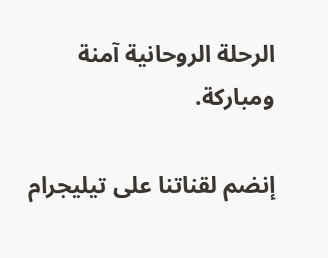الرحلة الروحانية آمنة ومباركة.

إنضم لقناتنا على تيليجرام